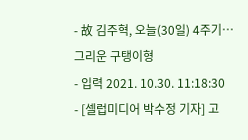- 故 김주혁, 오늘(30일) 4주기…그리운 구탱이형
- 입력 2021. 10.30. 11:18:30
- [셀럽미디어 박수정 기자] 고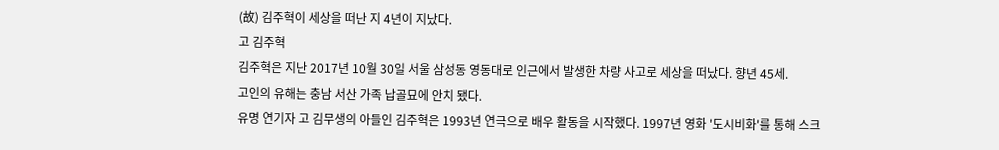(故) 김주혁이 세상을 떠난 지 4년이 지났다.
고 김주혁
김주혁은 지난 2017년 10월 30일 서울 삼성동 영동대로 인근에서 발생한 차량 사고로 세상을 떠났다. 향년 45세.
고인의 유해는 충남 서산 가족 납골묘에 안치 됐다.
유명 연기자 고 김무생의 아들인 김주혁은 1993년 연극으로 배우 활동을 시작했다. 1997년 영화 '도시비화'를 통해 스크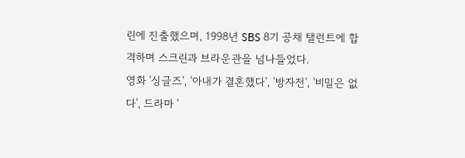린에 진출했으며, 1998년 SBS 8기 공채 탤런트에 합격하며 스크린과 브라운관을 넘나들었다.
영화 '싱글즈', '아내가 결혼했다', '방자전', '비밀은 없다', 드라마 '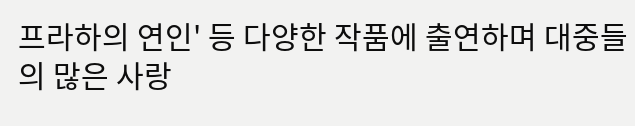프라하의 연인' 등 다양한 작품에 출연하며 대중들의 많은 사랑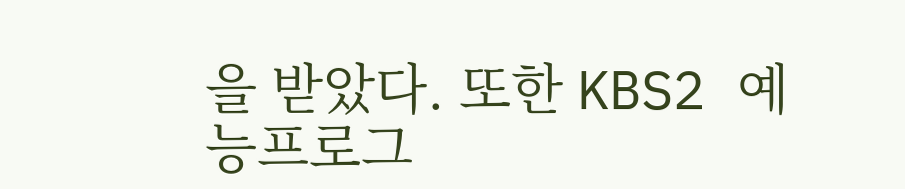을 받았다. 또한 KBS2 예능프로그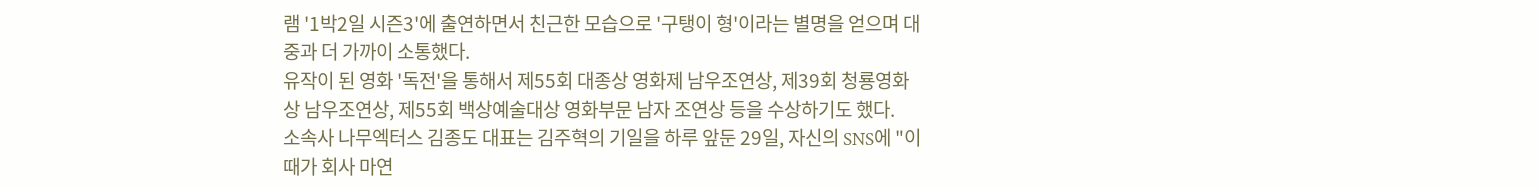램 '1박2일 시즌3'에 출연하면서 친근한 모습으로 '구탱이 형'이라는 별명을 얻으며 대중과 더 가까이 소통했다.
유작이 된 영화 '독전'을 통해서 제55회 대종상 영화제 남우조연상, 제39회 청룡영화상 남우조연상, 제55회 백상예술대상 영화부문 남자 조연상 등을 수상하기도 했다.
소속사 나무엑터스 김종도 대표는 김주혁의 기일을 하루 앞둔 29일, 자신의 SNS에 "이때가 회사 마연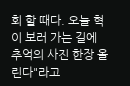회 할 때다. 오늘 혁이 보러 가는 길에 추억의 사진 한장 올린다"라고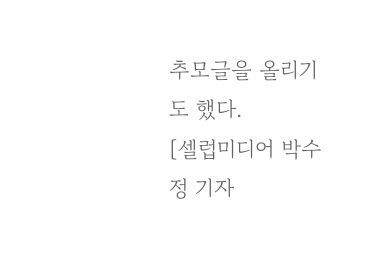추모글을 올리기도 했다.
[셀럽미디어 박수정 기자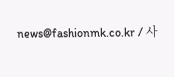news@fashionmk.co.kr / 사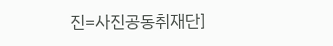진=사진공동취재단]